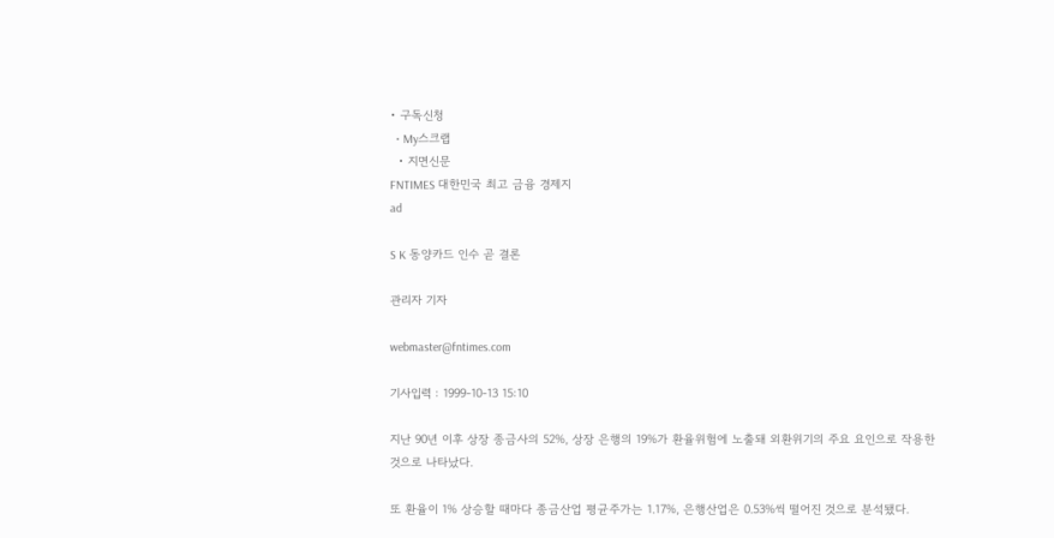• 구독신청
  • My스크랩
  • 지면신문
FNTIMES 대한민국 최고 금융 경제지
ad

S K 동양카드 인수 곧 결론

관리자 기자

webmaster@fntimes.com

기사입력 : 1999-10-13 15:10

지난 90년 이후 상장 종금사의 52%, 상장 은행의 19%가 환율위험에 노출돼 외환위기의 주요 요인으로 작용한 것으로 나타났다.

또 환율이 1% 상승할 때마다 종금산업 평균주가는 1.17%, 은행산업은 0.53%씩 떨어진 것으로 분석됐다.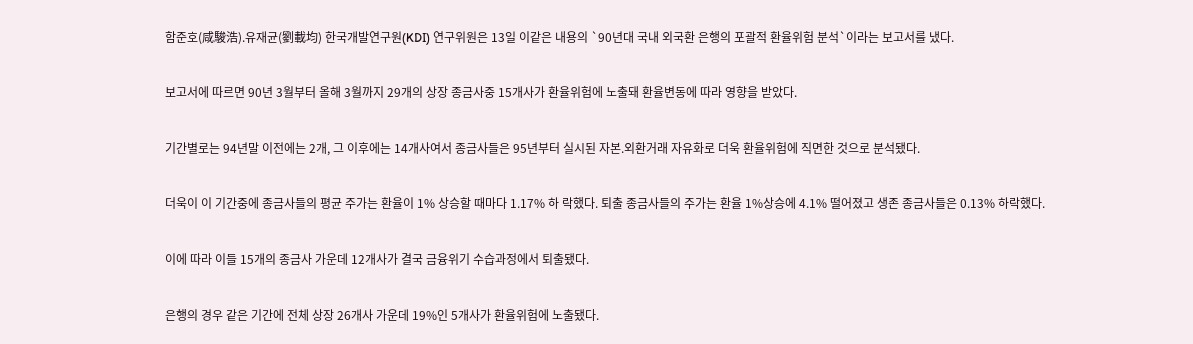함준호(咸駿浩).유재균(劉載均) 한국개발연구원(KDI) 연구위원은 13일 이같은 내용의 `90년대 국내 외국환 은행의 포괄적 환율위험 분석`이라는 보고서를 냈다.

보고서에 따르면 90년 3월부터 올해 3월까지 29개의 상장 종금사중 15개사가 환율위험에 노출돼 환율변동에 따라 영향을 받았다.

기간별로는 94년말 이전에는 2개, 그 이후에는 14개사여서 종금사들은 95년부터 실시된 자본.외환거래 자유화로 더욱 환율위험에 직면한 것으로 분석됐다.

더욱이 이 기간중에 종금사들의 평균 주가는 환율이 1% 상승할 때마다 1.17% 하 락했다. 퇴출 종금사들의 주가는 환율 1%상승에 4.1% 떨어졌고 생존 종금사들은 0.13% 하락했다.

이에 따라 이들 15개의 종금사 가운데 12개사가 결국 금융위기 수습과정에서 퇴출됐다.

은행의 경우 같은 기간에 전체 상장 26개사 가운데 19%인 5개사가 환율위험에 노출됐다.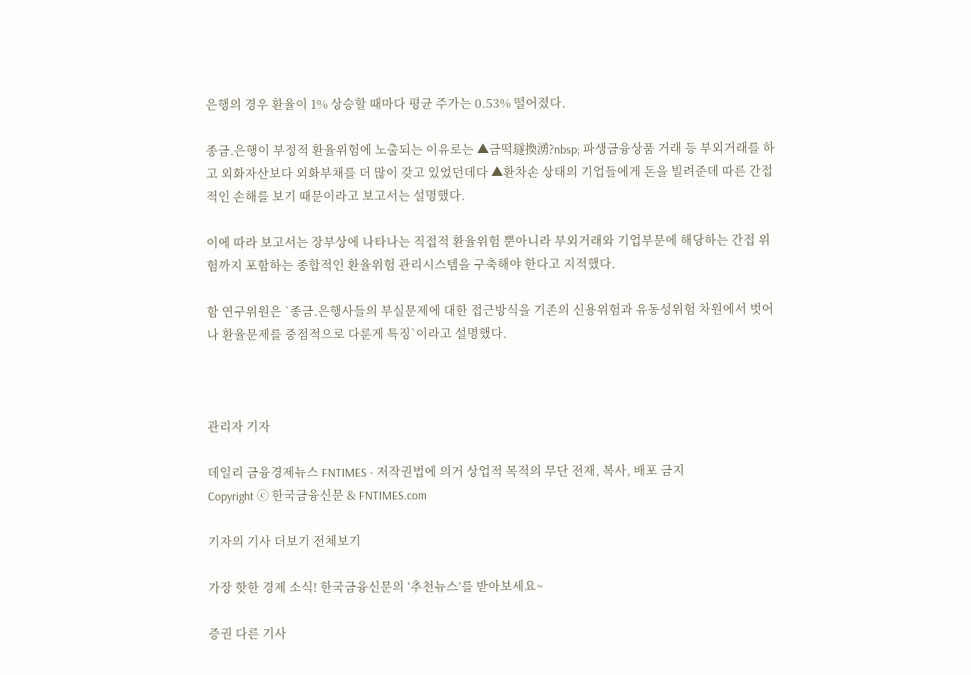은행의 경우 환율이 1% 상승할 때마다 평균 주가는 0.53% 떨어졌다.

종금.은행이 부정적 환율위험에 노출되는 이유로는 ▲금떡璲換湧?nbsp; 파생금융상품 거래 등 부외거래를 하고 외화자산보다 외화부채를 더 많이 갖고 있었던데다 ▲환차손 상태의 기업들에게 돈을 빌려준데 따른 간접적인 손해를 보기 때문이라고 보고서는 설명했다.

이에 따라 보고서는 장부상에 나타나는 직접적 환율위험 뿐아니라 부외거래와 기업부문에 해당하는 간접 위험까지 포함하는 종합적인 환율위험 관리시스템을 구축해야 한다고 지적했다.

함 연구위원은 `종금.은행사들의 부실문제에 대한 접근방식을 기존의 신용위험과 유동성위험 차원에서 벗어나 환율문제를 중점적으로 다룬게 특징`이라고 설명했다.



관리자 기자

데일리 금융경제뉴스 FNTIMES - 저작권법에 의거 상업적 목적의 무단 전재, 복사, 배포 금지
Copyright ⓒ 한국금융신문 & FNTIMES.com

기자의 기사 더보기 전체보기

가장 핫한 경제 소식! 한국금융신문의 ‘추천뉴스’를 받아보세요~

증권 다른 기사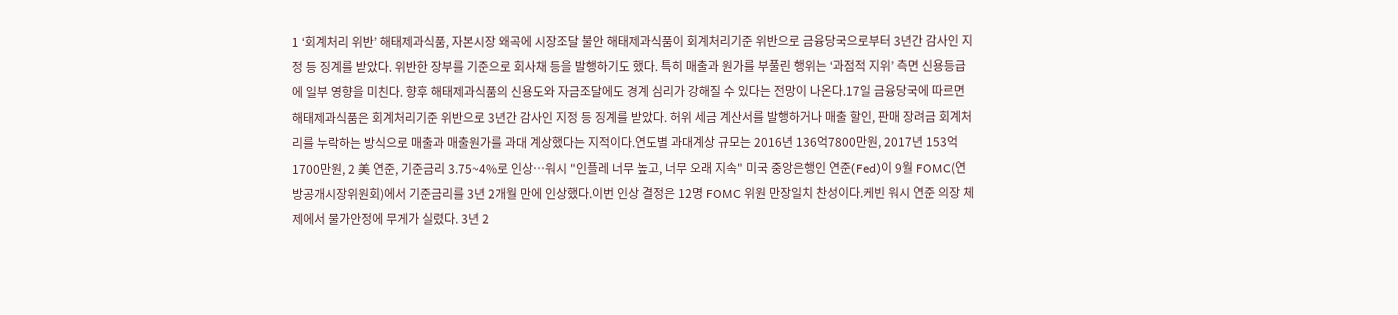1 ‘회계처리 위반’ 해태제과식품, 자본시장 왜곡에 시장조달 불안 해태제과식품이 회계처리기준 위반으로 금융당국으로부터 3년간 감사인 지정 등 징계를 받았다. 위반한 장부를 기준으로 회사채 등을 발행하기도 했다. 특히 매출과 원가를 부풀린 행위는 ‘과점적 지위’ 측면 신용등급에 일부 영향을 미친다. 향후 해태제과식품의 신용도와 자금조달에도 경계 심리가 강해질 수 있다는 전망이 나온다.17일 금융당국에 따르면 해태제과식품은 회계처리기준 위반으로 3년간 감사인 지정 등 징계를 받았다. 허위 세금 계산서를 발행하거나 매출 할인, 판매 장려금 회계처리를 누락하는 방식으로 매출과 매출원가를 과대 계상했다는 지적이다.연도별 과대계상 규모는 2016년 136억7800만원, 2017년 153억1700만원, 2 美 연준, 기준금리 3.75~4%로 인상…워시 "인플레 너무 높고, 너무 오래 지속" 미국 중앙은행인 연준(Fed)이 9월 FOMC(연방공개시장위원회)에서 기준금리를 3년 2개월 만에 인상했다.이번 인상 결정은 12명 FOMC 위원 만장일치 찬성이다.케빈 워시 연준 의장 체제에서 물가안정에 무게가 실렸다. 3년 2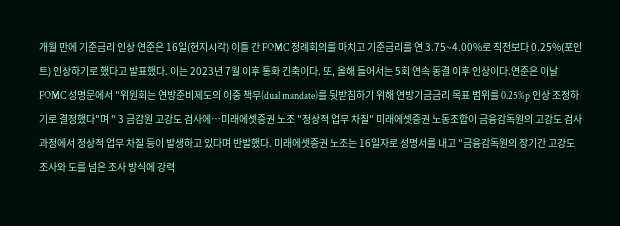개월 만에 기준금리 인상 연준은 16일(현지시각) 이틀 간 FOMC 정례회의를 마치고 기준금리를 연 3.75~4.00%로 직전보다 0.25%(포인트) 인상하기로 했다고 발표했다. 이는 2023년 7월 이후 통화 긴축이다. 또, 올해 들어서는 5회 연속 동결 이후 인상이다.연준은 이날 FOMC 성명문에서 "위원회는 연방준비제도의 이중 책무(dual mandate)를 뒷받침하기 위해 연방기금금리 목표 범위를 0.25%p 인상 조정하기로 결정했다"며 " 3 금감원 고강도 검사에…미래에셋증권 노조 "정상적 업무 차질" 미래에셋증권 노동조합이 금융감독원의 고강도 검사 과정에서 정상적 업무 차질 등이 발생하고 있다며 반발했다. 미래에셋증권 노조는 16일자로 성명서를 내고 "금융감독원의 장기간 고강도 조사와 도를 넘은 조사 방식에 강력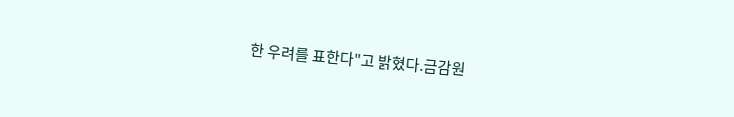한 우려를 표한다"고 밝혔다.금감원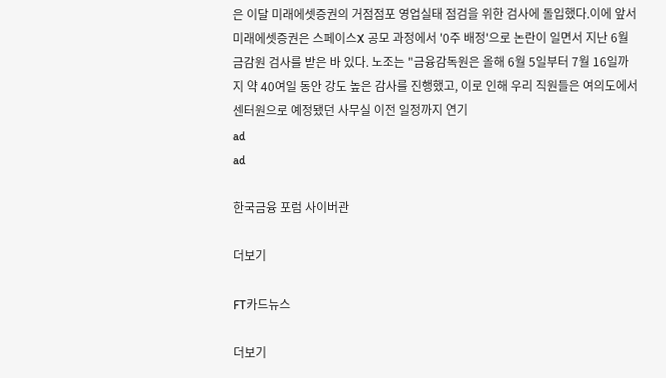은 이달 미래에셋증권의 거점점포 영업실태 점검을 위한 검사에 돌입했다.이에 앞서 미래에셋증권은 스페이스X 공모 과정에서 '0주 배정'으로 논란이 일면서 지난 6월 금감원 검사를 받은 바 있다. 노조는 "금융감독원은 올해 6월 5일부터 7월 16일까지 약 40여일 동안 강도 높은 감사를 진행했고, 이로 인해 우리 직원들은 여의도에서 센터원으로 예정됐던 사무실 이전 일정까지 연기
ad
ad

한국금융 포럼 사이버관

더보기

FT카드뉴스

더보기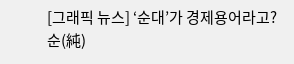[그래픽 뉴스] ‘순대’가 경제용어라고? 순(純)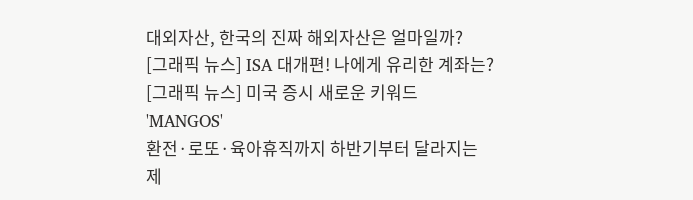대외자산, 한국의 진짜 해외자산은 얼마일까?
[그래픽 뉴스] ISA 대개편! 나에게 유리한 계좌는?
[그래픽 뉴스] 미국 증시 새로운 키워드 'MANGOS'
환전·로또·육아휴직까지 하반기부터 달라지는 제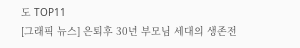도 TOP11
[그래픽 뉴스] 은퇴후 30년 부모님 세대의 생존전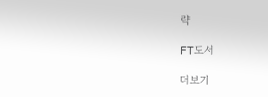략

FT도서

더보기